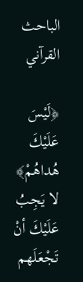الباحث القرآني

﴿لَيْسَ عَلَيْكَ هُداهُمْ﴾ لا يَجِبُ عَلَيْكَ أنْ تَجْعَلَهم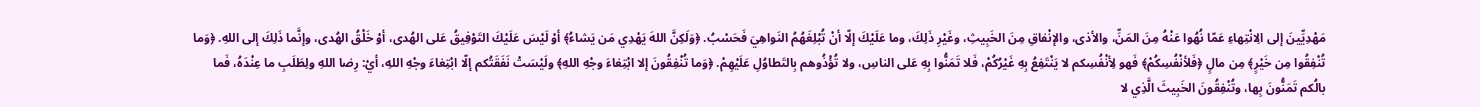مَهْدِيِّينَ إلى الِانْتِهاءِ عَمّا نُهُوا عَنْهُ مِنَ المَنِّ، والأذى، والإنْفاقِ مِنَ الخَبِيثِ، وغَيْرِ ذَلِكَ، وما عَلَيْكَ إلّا أنْ تُبْلِغَهُمُ النَواهِيَ فَحَسْبُ. ﴿وَلَكِنَّ اللهَ يَهْدِي مَن يَشاءُ﴾ أوْ لَيْسَ عَلَيْكَ التَوْفِيقُ عَلى الهُدى، أوْ خَلْقُ الهُدى، وإنَّما ذَلِكَ إلى اللهِ. ﴿وَما تُنْفِقُوا مِن خَيْرٍ﴾ مِن مالٍ ﴿فَلأنْفُسِكُمْ﴾ فَهو لِأنْفُسِكم لا يَنْتَفِعُ بِهِ غَيْرُكُمْ، فَلا تَمَنُّوا بِهِ عَلى الناسِ، ولا تُؤْذُوهم بِالتَطاوُلِ عَلَيْهِمْ. ﴿وَما تُنْفِقُونَ إلا ابْتِغاءَ وجْهِ اللهِ﴾ ولَيْسَتْ نَفَقَتُكم إلّا ابْتِغاءَ وجْهِ اللهِ، أيْ: رِضا اللهِ ولِطَلَبِ ما عِنْدَهُ، فَما بالُكم تَمَنُّونَ بِها، وتُنْفِقُونَ الخَبِيثَ الَّذِي لا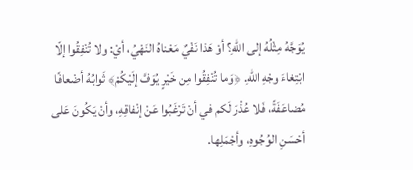يُوَجَّهُ مِثْلُهُ إلى اللهِ؟ أوْ هَذا نَفْيٌ مَعْناهُ النَهْيُ، أيْ: ولا تُنْفِقُوا إلّا ابْتِغاءَ وجْهِ اللهِ. ﴿وَما تُنْفِقُوا مِن خَيْرٍ يُوَفَّ إلَيْكُمْ﴾ ثَوابُهُ أضْعافًا مُضاعَفَةً، فَلا عُذْرَ لَكم في أنْ تَرْغَبُوا عَنْ إنْفاقِهِ، وأنْ يَكُونَ عَلى أحْسَنِ الوُجُوهِ، وأجْمَلِها.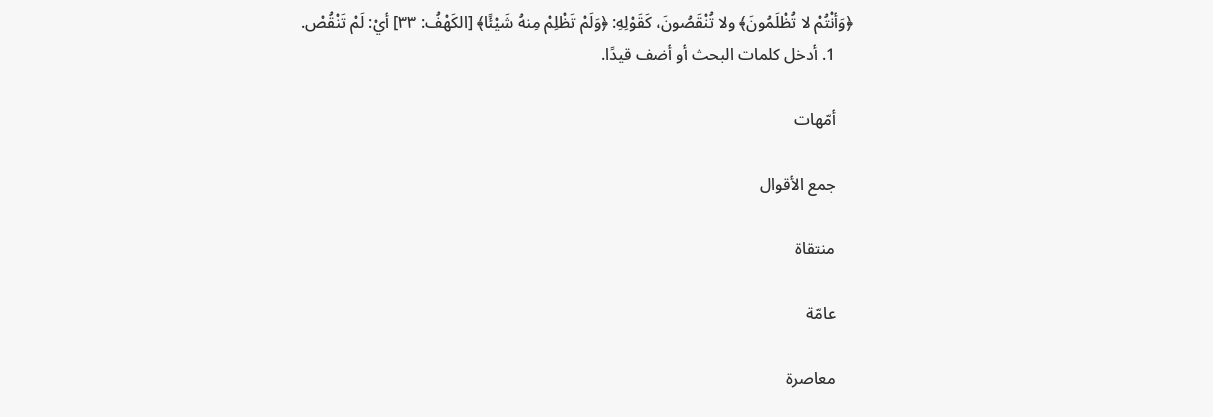﴿وَأنْتُمْ لا تُظْلَمُونَ﴾ ولا تُنْقَصُونَ، كَقَوْلِهِ: ﴿وَلَمْ تَظْلِمْ مِنهُ شَيْئًا﴾ [الكَهْفُ: ٣٣] أيْ: لَمْ تَنْقُصْ.
    1. أدخل كلمات البحث أو أضف قيدًا.

    أمّهات

    جمع الأقوال

    منتقاة

    عامّة

    معاصرة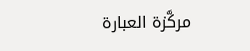مركَّزة العبارة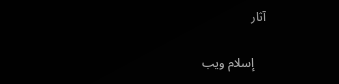آثار

    إسلام ويب